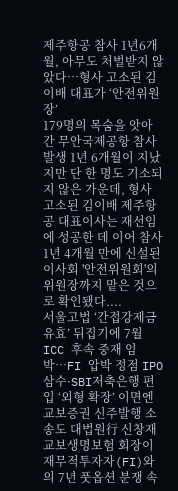제주항공 참사 1년6개월, 아무도 처벌받지 않았다…형사 고소된 김이배 대표가 ‘안전위원장’
179명의 목숨을 앗아간 무안국제공항 참사 발생 1년 6개월이 지났지만 단 한 명도 기소되지 않은 가운데, 형사 고소된 김이배 제주항공 대표이사는 재선임에 성공한 데 이어 참사 1년 4개월 만에 신설된 이사회 '안전위원회'의 위원장까지 맡은 것으로 확인됐다....
서울고법 ‘간접강제금 유효’ 뒤집기에 7월 ICC 후속 중재 임박…FI 압박 정점 IPO 삼수·SBI저축은행 편입 ‘외형 확장’ 이면엔 교보증권 신주발행 소송도 대법원行 신창재 교보생명보험 회장이 재무적투자자(FI)와의 7년 풋옵션 분쟁 속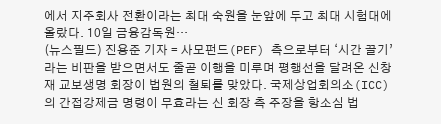에서 지주회사 전환이라는 최대 숙원을 눈앞에 두고 최대 시험대에 올랐다. 10일 금융감독원…
(뉴스필드) 진용준 기자 = 사모펀드(PEF) 측으로부터 ‘시간 끌기’라는 비판을 받으면서도 줄곧 이행을 미루며 평행선을 달려온 신창재 교보생명 회장이 법원의 철퇴를 맞았다. 국제상업회의소(ICC)의 간접강제금 명령이 무효라는 신 회장 측 주장을 항소심 법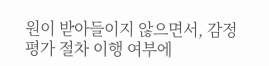원이 받아들이지 않으면서, 감정평가 절차 이행 여부에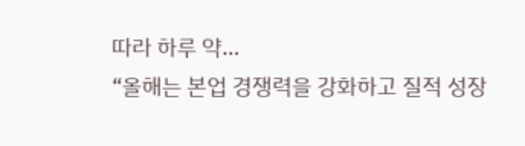따라 하루 약…
“올해는 본업 경쟁력을 강화하고 질적 성장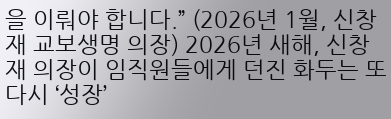을 이뤄야 합니다.” (2026년 1월, 신창재 교보생명 의장) 2026년 새해, 신창재 의장이 임직원들에게 던진 화두는 또다시 ‘성장’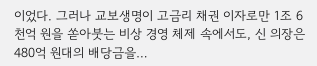이었다. 그러나 교보생명이 고금리 채권 이자로만 1조 6천억 원을 쏟아붓는 비상 경영 체제 속에서도, 신 의장은 480억 원대의 배당금을…